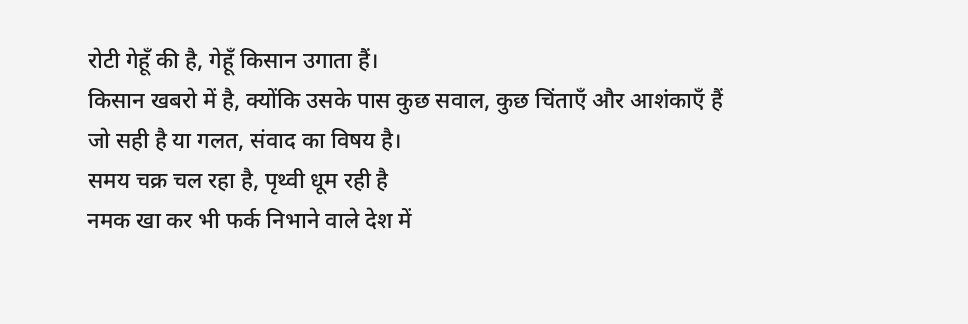रोटी गेहूँ की है, गेहूँ किसान उगाता हैं।
किसान खबरो में है, क्योंकि उसके पास कुछ सवाल, कुछ चिंताएँ और आशंकाएँ हैं जो सही है या गलत, संवाद का विषय है।
समय चक्र चल रहा है, पृथ्वी धूम रही है
नमक खा कर भी फर्क निभाने वाले देश में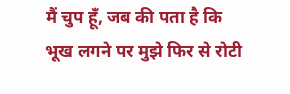मैं चुप हूँ, जब की पता है कि
भूख लगने पर मुझे फिर से रोटी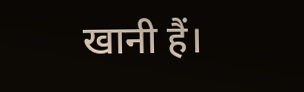खानी हैं।